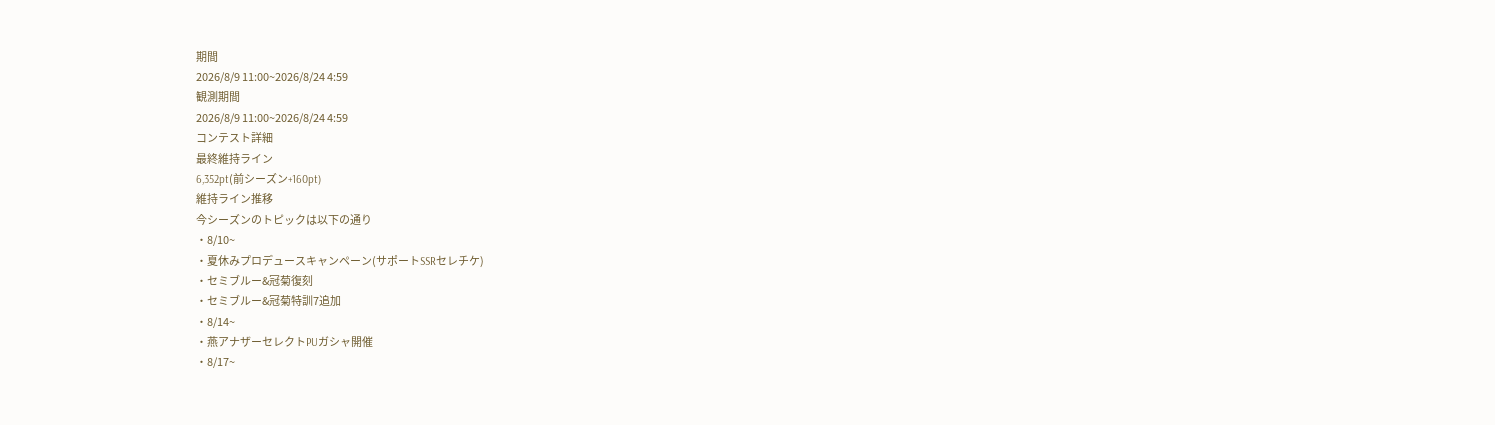期間
2026/8/9 11:00~2026/8/24 4:59
観測期間
2026/8/9 11:00~2026/8/24 4:59
コンテスト詳細
最終維持ライン
6,352pt(前シーズン+160pt)
維持ライン推移
今シーズンのトピックは以下の通り
・8/10~
・夏休みプロデュースキャンペーン(サポートSSRセレチケ)
・セミブルー&冠菊復刻
・セミブルー&冠菊特訓7追加
・8/14~
・燕アナザーセレクトPUガシャ開催
・8/17~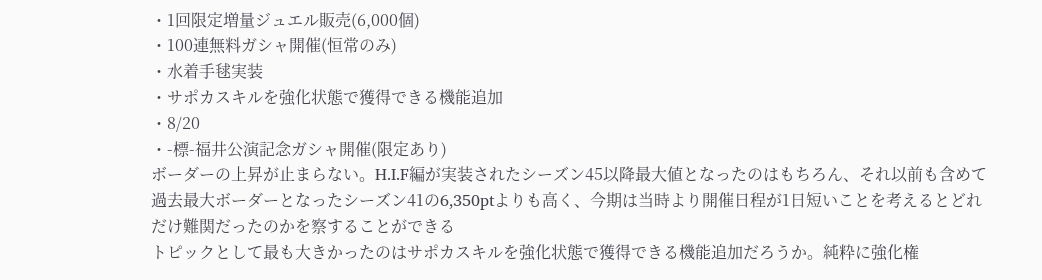・1回限定増量ジュエル販売(6,000個)
・100連無料ガシャ開催(恒常のみ)
・水着手毬実装
・サポカスキルを強化状態で獲得できる機能追加
・8/20
・-標-福井公演記念ガシャ開催(限定あり)
ボーダーの上昇が止まらない。H.I.F編が実装されたシーズン45以降最大値となったのはもちろん、それ以前も含めて過去最大ボーダーとなったシーズン41の6,350ptよりも高く、今期は当時より開催日程が1日短いことを考えるとどれだけ難関だったのかを察することができる
トピックとして最も大きかったのはサポカスキルを強化状態で獲得できる機能追加だろうか。純粋に強化権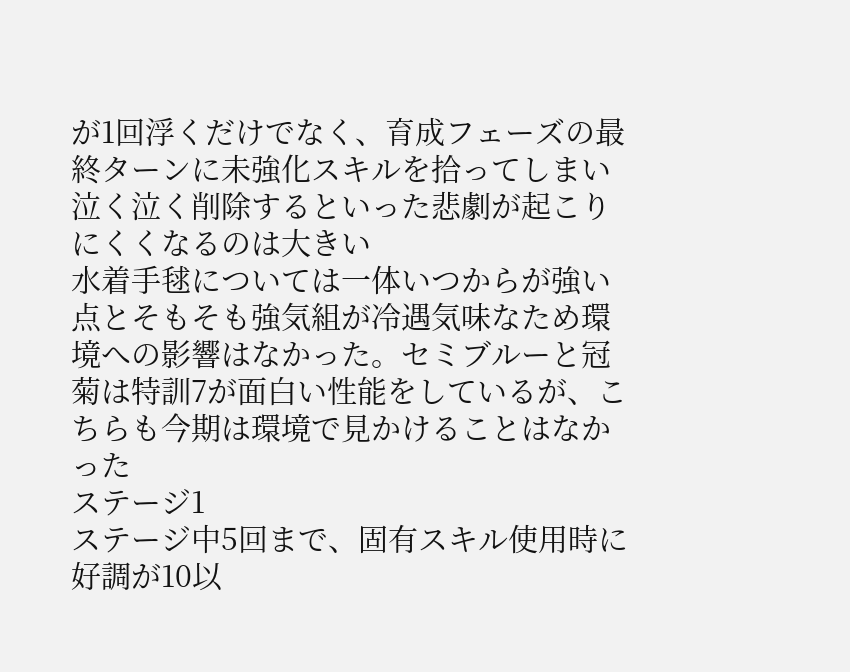が1回浮くだけでなく、育成フェーズの最終ターンに未強化スキルを拾ってしまい泣く泣く削除するといった悲劇が起こりにくくなるのは大きい
水着手毬については一体いつからが強い点とそもそも強気組が冷遇気味なため環境への影響はなかった。セミブルーと冠菊は特訓7が面白い性能をしているが、こちらも今期は環境で見かけることはなかった
ステージ1
ステージ中5回まで、固有スキル使用時に好調が10以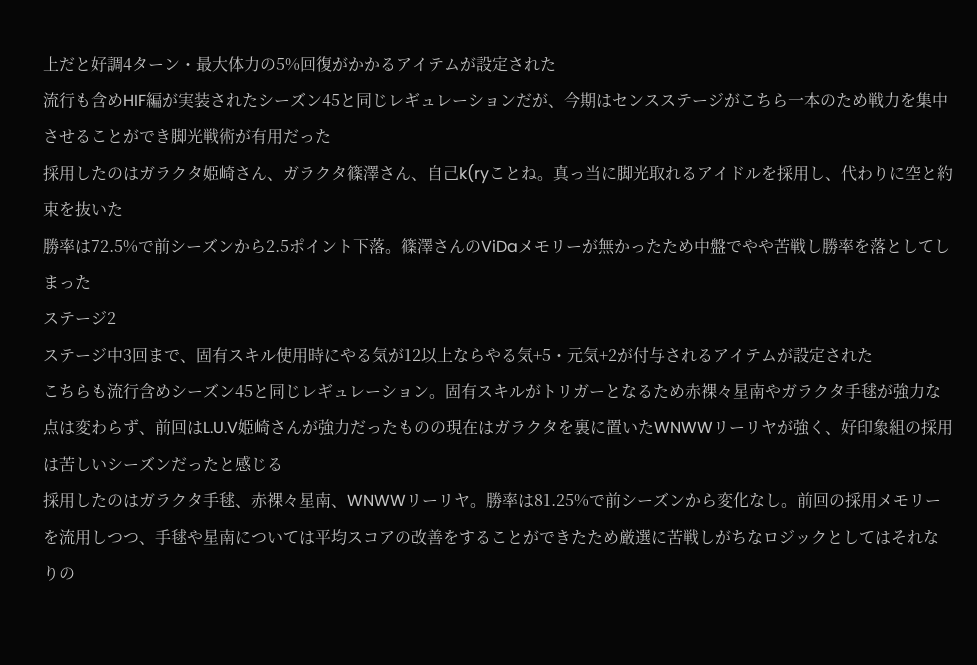上だと好調4ターン・最大体力の5%回復がかかるアイテムが設定された
流行も含めHIF編が実装されたシーズン45と同じレギュレーションだが、今期はセンスステージがこちら一本のため戦力を集中させることができ脚光戦術が有用だった
採用したのはガラクタ姫崎さん、ガラクタ篠澤さん、自己k(ryことね。真っ当に脚光取れるアイドルを採用し、代わりに空と約束を抜いた
勝率は72.5%で前シーズンから2.5ポイント下落。篠澤さんのViDaメモリーが無かったため中盤でやや苦戦し勝率を落としてしまった
ステージ2
ステージ中3回まで、固有スキル使用時にやる気が12以上ならやる気+5・元気+2が付与されるアイテムが設定された
こちらも流行含めシーズン45と同じレギュレーション。固有スキルがトリガーとなるため赤裸々星南やガラクタ手毬が強力な点は変わらず、前回はL.U.V姫崎さんが強力だったものの現在はガラクタを裏に置いたWNWWリーリヤが強く、好印象組の採用は苦しいシーズンだったと感じる
採用したのはガラクタ手毬、赤裸々星南、WNWWリーリヤ。勝率は81.25%で前シーズンから変化なし。前回の採用メモリーを流用しつつ、手毬や星南については平均スコアの改善をすることができたため厳選に苦戦しがちなロジックとしてはそれなりの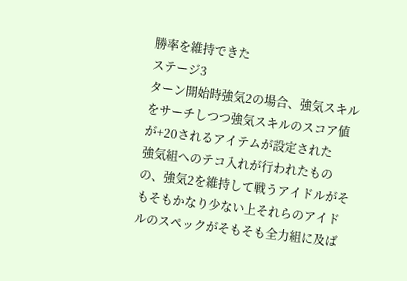勝率を維持できた
ステージ3
ターン開始時強気2の場合、強気スキルをサーチしつつ強気スキルのスコア値が+20されるアイテムが設定された
強気組へのテコ入れが行われたものの、強気2を維持して戦うアイドルがそもそもかなり少ない上それらのアイドルのスペックがそもそも全力組に及ば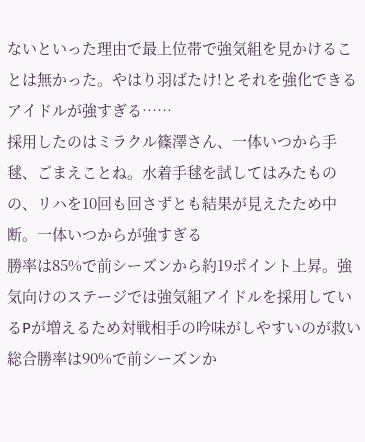ないといった理由で最上位帯で強気組を見かけることは無かった。やはり羽ばたけ!とそれを強化できるアイドルが強すぎる……
採用したのはミラクル篠澤さん、一体いつから手毬、ごまえことね。水着手毬を試してはみたものの、リハを10回も回さずとも結果が見えたため中断。一体いつからが強すぎる
勝率は85%で前シーズンから約19ポイント上昇。強気向けのステージでは強気組アイドルを採用しているPが増えるため対戦相手の吟味がしやすいのが救い
総合勝率は90%で前シーズンか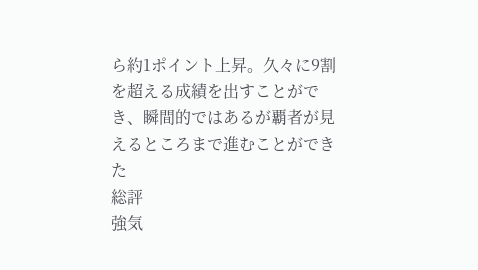ら約1ポイント上昇。久々に9割を超える成績を出すことができ、瞬間的ではあるが覇者が見えるところまで進むことができた
総評
強気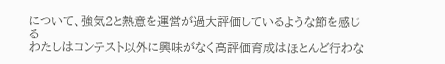について、強気2と熱意を運営が過大評価しているような節を感じる
わたしはコンテスト以外に興味がなく高評価育成はほとんど行わな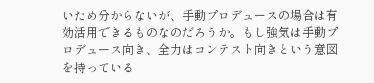いため分からないが、手動プロデュースの場合は有効活用できるものなのだろうか。もし強気は手動プロデュース向き、全力はコンテスト向きという意図を持っている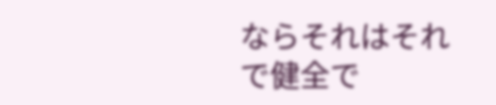ならそれはそれで健全で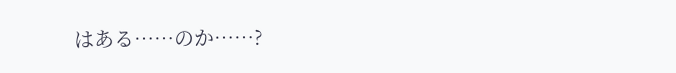はある……のか……?